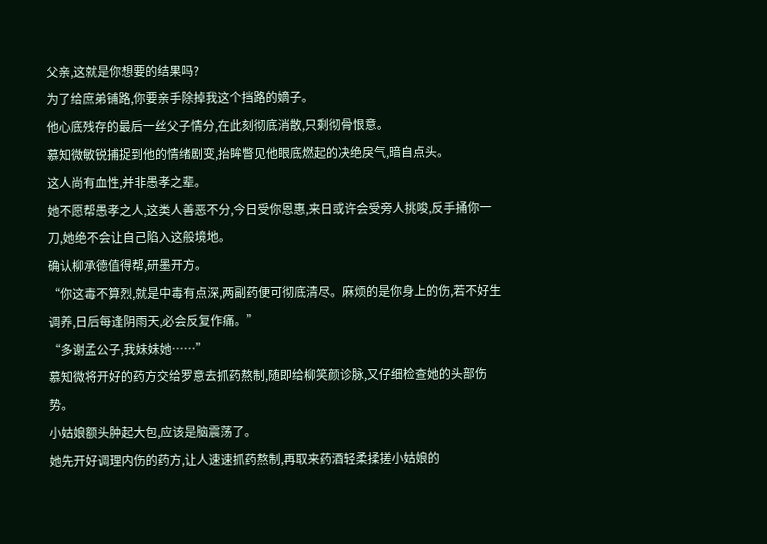父亲,这就是你想要的结果吗?
为了给庶弟铺路,你要亲手除掉我这个挡路的嫡子。
他心底残存的最后一丝父子情分,在此刻彻底消散,只剩彻骨恨意。
慕知微敏锐捕捉到他的情绪剧变,抬眸瞥见他眼底燃起的决绝戾气,暗自点头。
这人尚有血性,并非愚孝之辈。
她不愿帮愚孝之人,这类人善恶不分,今日受你恩惠,来日或许会受旁人挑唆,反手捅你一刀,她绝不会让自己陷入这般境地。
确认柳承德值得帮,研墨开方。
“你这毒不算烈,就是中毒有点深,两副药便可彻底清尽。麻烦的是你身上的伤,若不好生调养,日后每逢阴雨天,必会反复作痛。”
“多谢孟公子,我妹妹她……”
慕知微将开好的药方交给罗意去抓药熬制,随即给柳笑颜诊脉,又仔细检查她的头部伤势。
小姑娘额头肿起大包,应该是脑震荡了。
她先开好调理内伤的药方,让人速速抓药熬制,再取来药酒轻柔揉搓小姑娘的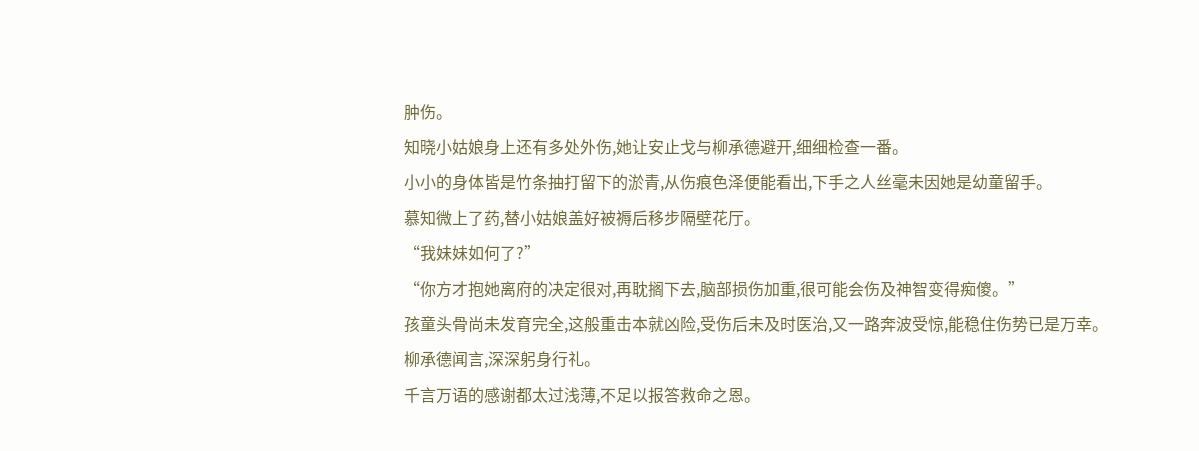肿伤。
知晓小姑娘身上还有多处外伤,她让安止戈与柳承德避开,细细检查一番。
小小的身体皆是竹条抽打留下的淤青,从伤痕色泽便能看出,下手之人丝毫未因她是幼童留手。
慕知微上了药,替小姑娘盖好被褥后移步隔壁花厅。
“我妹妹如何了?”
“你方才抱她离府的决定很对,再耽搁下去,脑部损伤加重,很可能会伤及神智变得痴傻。”
孩童头骨尚未发育完全,这般重击本就凶险,受伤后未及时医治,又一路奔波受惊,能稳住伤势已是万幸。
柳承德闻言,深深躬身行礼。
千言万语的感谢都太过浅薄,不足以报答救命之恩。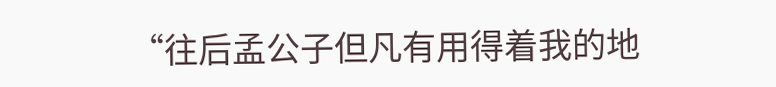“往后孟公子但凡有用得着我的地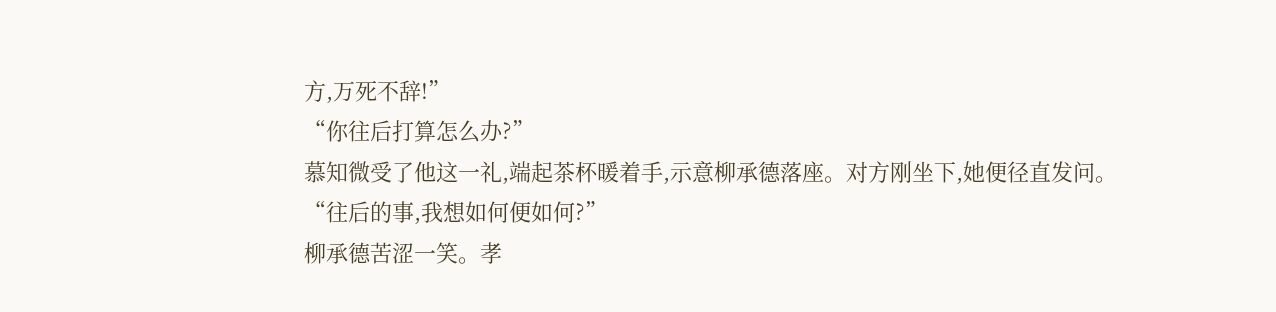方,万死不辞!”
“你往后打算怎么办?”
慕知微受了他这一礼,端起茶杯暖着手,示意柳承德落座。对方刚坐下,她便径直发问。
“往后的事,我想如何便如何?”
柳承德苦涩一笑。孝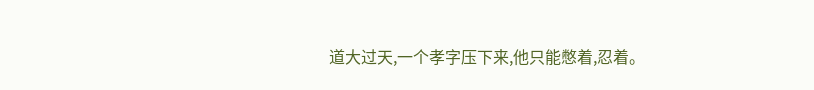道大过天,一个孝字压下来,他只能憋着,忍着。